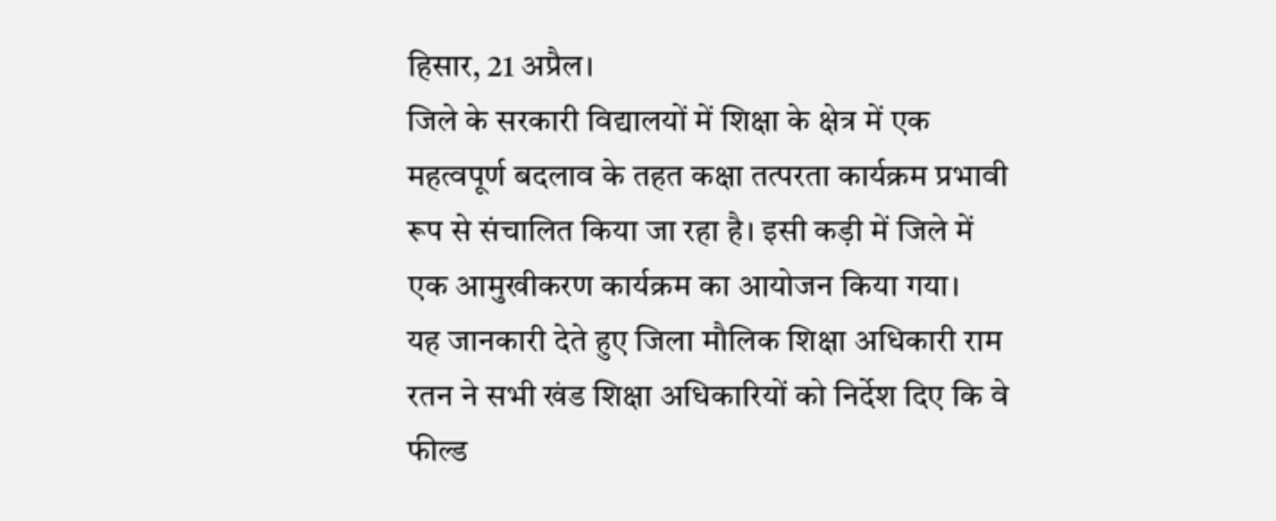हिसार, 21 अप्रैल।
जिले के सरकारी विद्यालयों में शिक्षा के क्षेत्र में एक महत्वपूर्ण बदलाव के तहत कक्षा तत्परता कार्यक्रम प्रभावी रूप से संचालित किया जा रहा है। इसी कड़ी में जिले में एक आमुखीकरण कार्यक्रम का आयोजन किया गया।
यह जानकारी देते हुए जिला मौलिक शिक्षा अधिकारी राम रतन ने सभी खंड शिक्षा अधिकारियों को निर्देश दिए कि वे फील्ड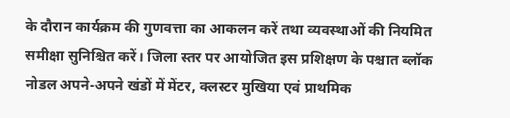के दौरान कार्यक्रम की गुणवत्ता का आकलन करें तथा व्यवस्थाओं की नियमित समीक्षा सुनिश्चित करें। जिला स्तर पर आयोजित इस प्रशिक्षण के पश्चात ब्लॉक नोडल अपने-अपने खंडों में मेंटर, क्लस्टर मुखिया एवं प्राथमिक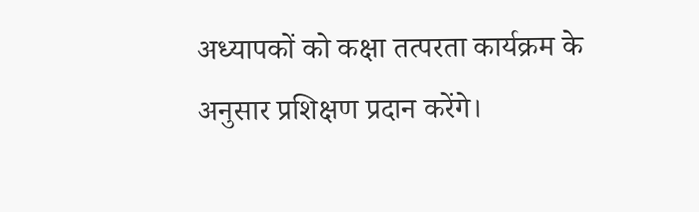अध्यापकों को कक्षा तत्परता कार्यक्रम के अनुसार प्रशिक्षण प्रदान करेंगे।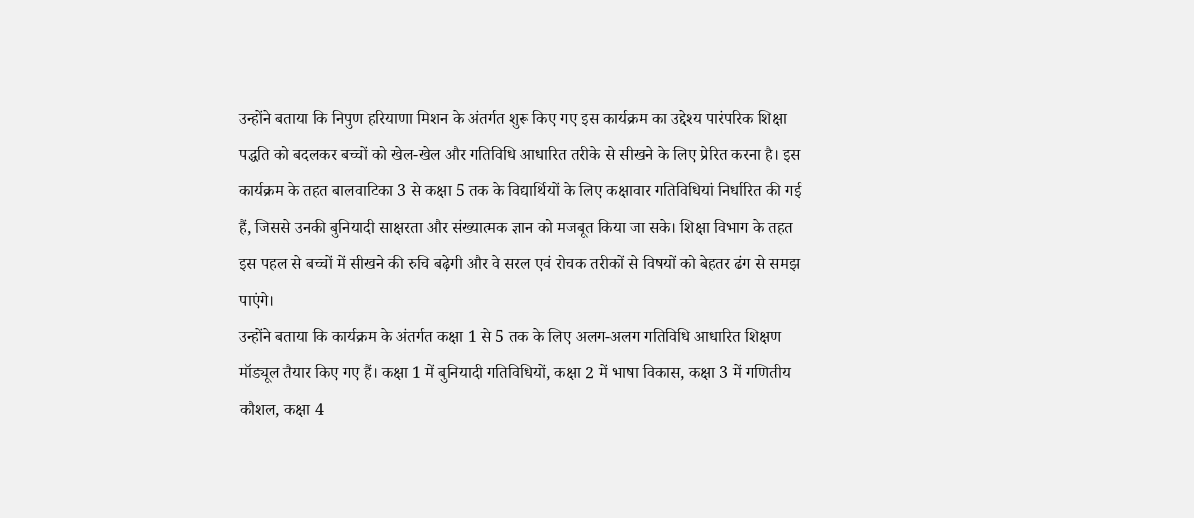उन्होंने बताया कि निपुण हरियाणा मिशन के अंतर्गत शुरू किए गए इस कार्यक्रम का उद्देश्य पारंपरिक शिक्षा पद्धति को बदलकर बच्चों को खेल-खेल और गतिविधि आधारित तरीके से सीखने के लिए प्रेरित करना है। इस कार्यक्रम के तहत बालवाटिका 3 से कक्षा 5 तक के विद्यार्थियों के लिए कक्षावार गतिविधियां निर्धारित की गई हैं, जिससे उनकी बुनियादी साक्षरता और संख्यात्मक ज्ञान को मजबूत किया जा सके। शिक्षा विभाग के तहत इस पहल से बच्चों में सीखने की रुचि बढ़ेगी और वे सरल एवं रोचक तरीकों से विषयों को बेहतर ढंग से समझ पाएंगे।
उन्होंने बताया कि कार्यक्रम के अंतर्गत कक्षा 1 से 5 तक के लिए अलग-अलग गतिविधि आधारित शिक्षण मॉड्यूल तैयार किए गए हैं। कक्षा 1 में बुनियादी गतिविधियों, कक्षा 2 में भाषा विकास, कक्षा 3 में गणितीय कौशल, कक्षा 4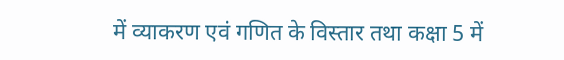में व्याकरण एवं गणित के विस्तार तथा कक्षा 5 में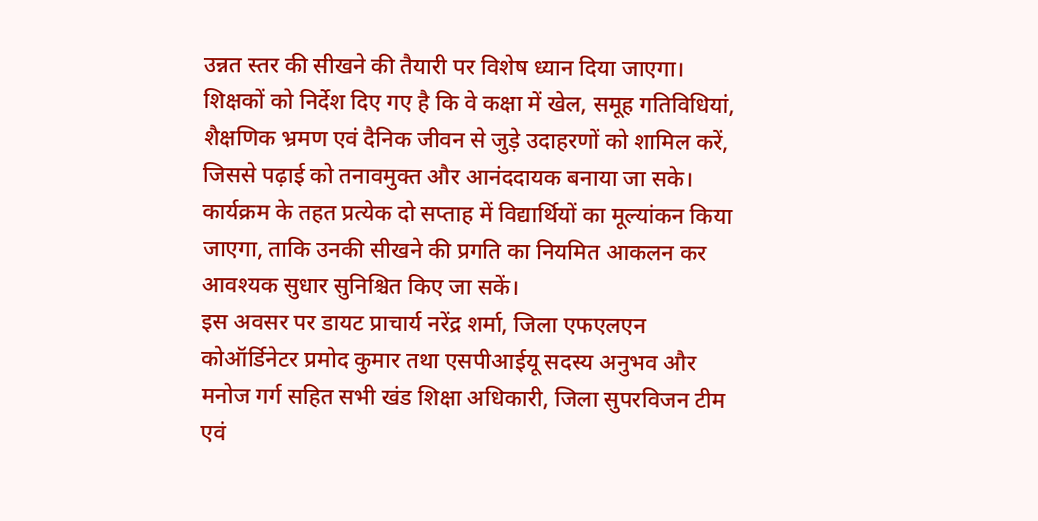उन्नत स्तर की सीखने की तैयारी पर विशेष ध्यान दिया जाएगा। शिक्षकों को निर्देश दिए गए है कि वे कक्षा में खेल, समूह गतिविधियां, शैक्षणिक भ्रमण एवं दैनिक जीवन से जुड़े उदाहरणों को शामिल करें, जिससे पढ़ाई को तनावमुक्त और आनंददायक बनाया जा सके। कार्यक्रम के तहत प्रत्येक दो सप्ताह में विद्यार्थियों का मूल्यांकन किया जाएगा, ताकि उनकी सीखने की प्रगति का नियमित आकलन कर आवश्यक सुधार सुनिश्चित किए जा सकें।
इस अवसर पर डायट प्राचार्य नरेंद्र शर्मा, जिला एफएलएन कोऑर्डिनेटर प्रमोद कुमार तथा एसपीआईयू सदस्य अनुभव और मनोज गर्ग सहित सभी खंड शिक्षा अधिकारी, जिला सुपरविजन टीम एवं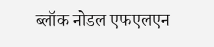ब्लॉक नोडल एफएलएन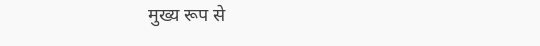मुख्य रूप से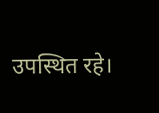उपस्थित रहे।